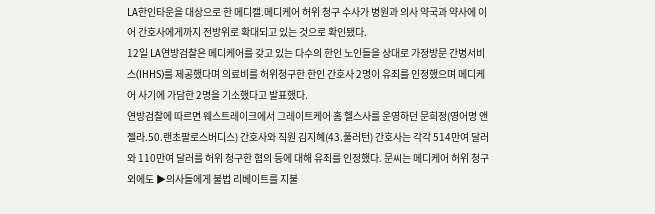LA한인타운을 대상으로 한 메디캘.메디케어 허위 청구 수사가 병원과 의사 약국과 약사에 이어 간호사에게까지 전방위로 확대되고 있는 것으로 확인됐다.
12일 LA연방검찰은 메디케어를 갖고 있는 다수의 한인 노인들을 상대로 가정방문 간병서비스(IHHS)를 제공했다며 의료비를 허위청구한 한인 간호사 2명이 유죄를 인정했으며 메디케어 사기에 가담한 2명을 기소했다고 발표했다.
연방검찰에 따르면 웨스트레이크에서 그레이트케어 홈 헬스사를 운영하던 문희정(영어명 앤젤라.50.랜초팔로스버디스) 간호사와 직원 김지혜(43.풀러턴) 간호사는 각각 514만여 달러와 110만여 달러를 허위 청구한 혐의 등에 대해 유죄를 인정했다. 문씨는 메디케어 허위 청구 외에도 ▶의사들에게 불법 리베이트를 지불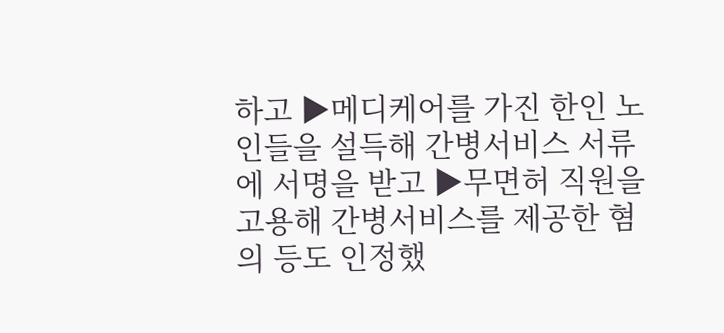하고 ▶메디케어를 가진 한인 노인들을 설득해 간병서비스 서류에 서명을 받고 ▶무면허 직원을 고용해 간병서비스를 제공한 혐의 등도 인정했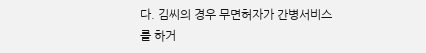다. 김씨의 경우 무면허자가 간병서비스를 하거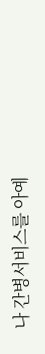나 간병서비스를 아예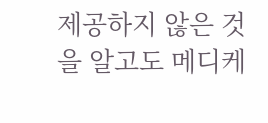제공하지 않은 것을 알고도 메디케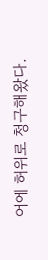어에 허위로 청구해왔다.